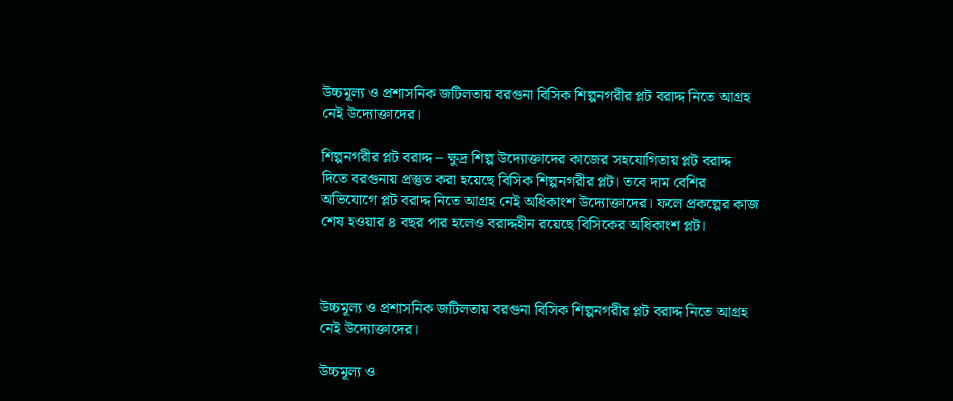উচ্চমূল্য ও প্রশাসনিক জটিলতায় বরগুনা বিসিক শিল্পনগরীর প্লট বরাদ্দ নিতে আগ্রহ নেই উদ্যোক্তাদের।

শিল্পনগরীর প্লট বরাদ্দ – ক্ষুদ্র শিল্প উদ্যোক্তাদের কাজের সহযোগিতায় প্লট বরাদ্দ দিতে বরগুনায় প্রস্তুত করা হয়েছে বিসিক শিল্পনগরীর প্লট। তবে দাম বেশির অভিযোগে প্লট বরাদ্দ নিতে আগ্রহ নেই অধিকাংশ উদ্যোক্তাদের। ফলে প্রকল্পের কাজ শেষ হওয়ার ৪ বছর পার হলেও বরাদ্দহীন রয়েছে বিসিকের অধিকাংশ প্লট।



উচ্চমূল্য ও প্রশাসনিক জটিলতায় বরগুনা বিসিক শিল্পনগরীর প্লট বরাদ্দ নিতে আগ্রহ নেই উদ্যোক্তাদের।

উচ্চমূল্য ও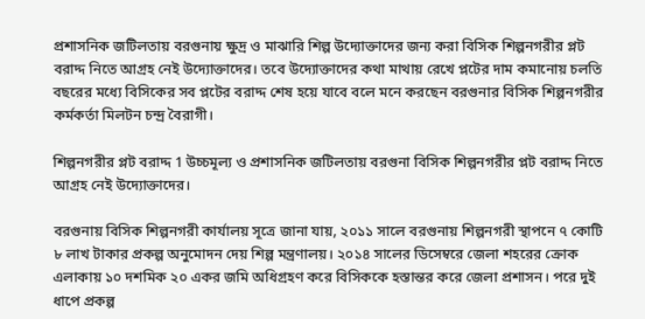প্রশাসনিক জটিলতায় বরগুনায় ক্ষুদ্র ও মাঝারি শিল্প উদ্যোক্তাদের জন্য করা বিসিক শিল্পনগরীর প্লট বরাদ্দ নিতে আগ্রহ নেই উদ্যোক্তাদের। তবে উদ্যোক্তাদের কথা মাথায় রেখে প্লটের দাম কমানোয় চলতি বছরের মধ্যে বিসিকের সব প্লটের বরাদ্দ শেষ হয়ে যাবে বলে মনে করছেন বরগুনার বিসিক শিল্পনগরীর কর্মকর্তা মিলটন চন্দ্র বৈরাগী।

শিল্পনগরীর প্লট বরাদ্দ 1 উচ্চমূল্য ও প্রশাসনিক জটিলতায় বরগুনা বিসিক শিল্পনগরীর প্লট বরাদ্দ নিতে আগ্রহ নেই উদ্যোক্তাদের।

বরগুনায় বিসিক শিল্পনগরী কার্যালয় সূত্রে জানা যায়, ২০১১ সালে বরগুনায় শিল্পনগরী স্থাপনে ৭ কোটি ৮ লাখ টাকার প্রকল্প অনুমোদন দেয় শিল্প মন্ত্রণালয়। ২০১৪ সালের ডিসেম্বরে জেলা শহরের ক্রোক এলাকায় ১০ দশমিক ২০ একর জমি অধিগ্রহণ করে বিসিককে হস্তান্তর করে জেলা প্রশাসন। পরে দুই ধাপে প্রকল্প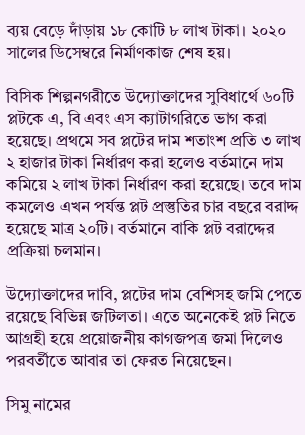ব্যয় বেড়ে দাঁড়ায় ১৮ কোটি ৮ লাখ টাকা। ২০২০ সালের ডিসেম্বরে নির্মাণকাজ শেষ হয়।

বিসিক শিল্পনগরীতে উদ্যোক্তাদের সুবিধার্থে ৬০টি প্লটকে এ, বি এবং এস ক্যাটাগরিতে ভাগ করা হয়েছে। প্রথমে সব প্লটের দাম শতাংশ প্রতি ৩ লাখ ২ হাজার টাকা নির্ধারণ করা হলেও বর্তমানে দাম কমিয়ে ২ লাখ টাকা নির্ধারণ করা হয়েছে। তবে দাম কমলেও এখন পর্যন্ত প্লট প্রস্তুতির চার বছরে বরাদ্দ হয়েছে মাত্র ২০টি। বর্তমানে বাকি প্লট বরাদ্দের প্রক্রিয়া চলমান।

উদ্যোক্তাদের দাবি, প্লটের দাম বেশিসহ জমি পেতে রয়েছে বিভিন্ন জটিলতা। এতে অনেকেই প্লট নিতে আগ্রহী হয়ে প্রয়োজনীয় কাগজপত্র জমা দিলেও পরবর্তীতে আবার তা ফেরত নিয়েছেন।

সিমু নামের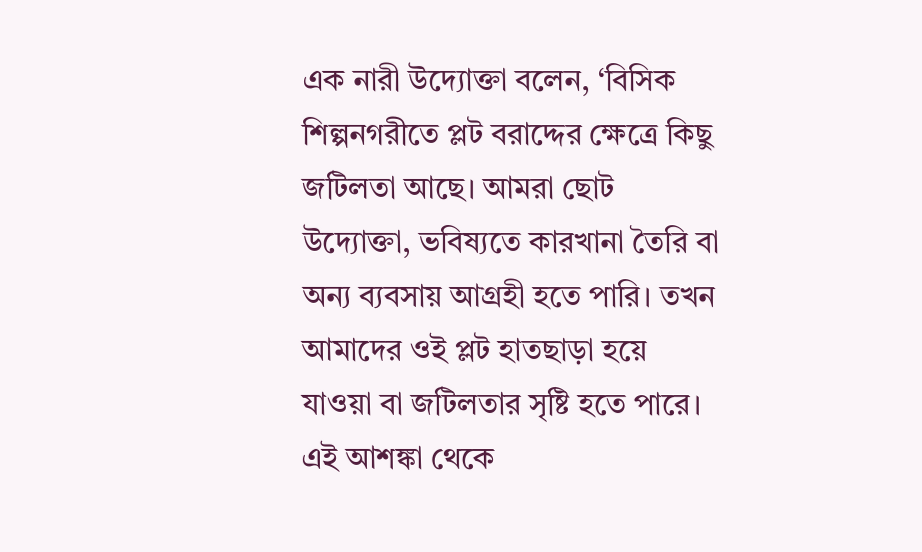এক নারী উদ্যোক্তা বলেন, ‘বিসিক শিল্পনগরীতে প্লট বরাদ্দের ক্ষেত্রে কিছু জটিলতা আছে। আমরা ছোট উদ্যোক্তা, ভবিষ্যতে কারখানা তৈরি বা অন্য ব্যবসায় আগ্রহী হতে পারি। তখন আমাদের ওই প্লট হাতছাড়া হয়ে যাওয়া বা জটিলতার সৃষ্টি হতে পারে। এই আশঙ্কা থেকে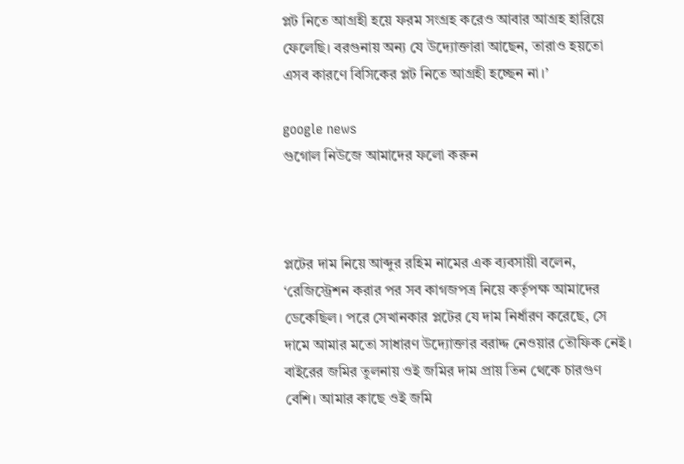প্লট নিতে আগ্রহী হয়ে ফরম সংগ্রহ করেও আবার আগ্রহ হারিয়ে ফেলেছি। বরগুনায় অন্য যে উদ্যোক্তারা আছেন, তারাও হয়তো এসব কারণে বিসিকের প্লট নিতে আগ্রহী হচ্ছেন না।’

google news
গুগোল নিউজে আমাদের ফলো করুন



প্লটের দাম নিয়ে আব্দুর রহিম নামের এক ব্যবসায়ী বলেন, ‘রেজিস্ট্রেশন করার পর সব কাগজপত্র নিয়ে কর্তৃপক্ষ আমাদের ডেকেছিল। পরে সেখানকার প্লটের যে দাম নির্ধারণ করেছে, সে দামে আমার মতো সাধারণ উদ্যোক্তার বরাদ্দ নেওয়ার তৌফিক নেই। বাইরের জমির তুলনায় ওই জমির দাম প্রায় তিন থেকে চারগুণ বেশি। আমার কাছে ওই জমি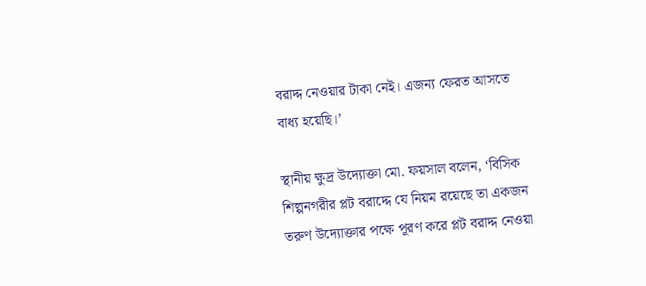বরাদ্দ নেওয়ার টাকা নেই। এজন্য ফেরত আসতে বাধ্য হয়েছি।’

স্থানীয় ক্ষুদ্র উদ্যোক্তা মো. ফয়সাল বলেন, ‘বিসিক শিল্পনগরীর প্লট বরাদ্দে যে নিয়ম রয়েছে তা একজন তরুণ উদ্যোক্তার পক্ষে পূরণ করে প্লট বরাদ্দ নেওয়া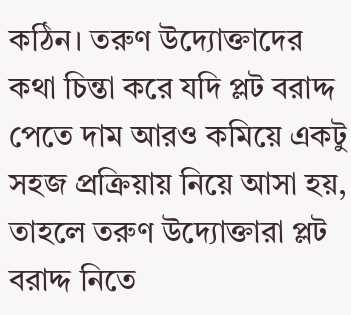কঠিন। তরুণ উদ্যোক্তাদের কথা চিন্তা করে যদি প্লট বরাদ্দ পেতে দাম আরও কমিয়ে একটু সহজ প্রক্রিয়ায় নিয়ে আসা হয়, তাহলে তরুণ উদ্যোক্তারা প্লট বরাদ্দ নিতে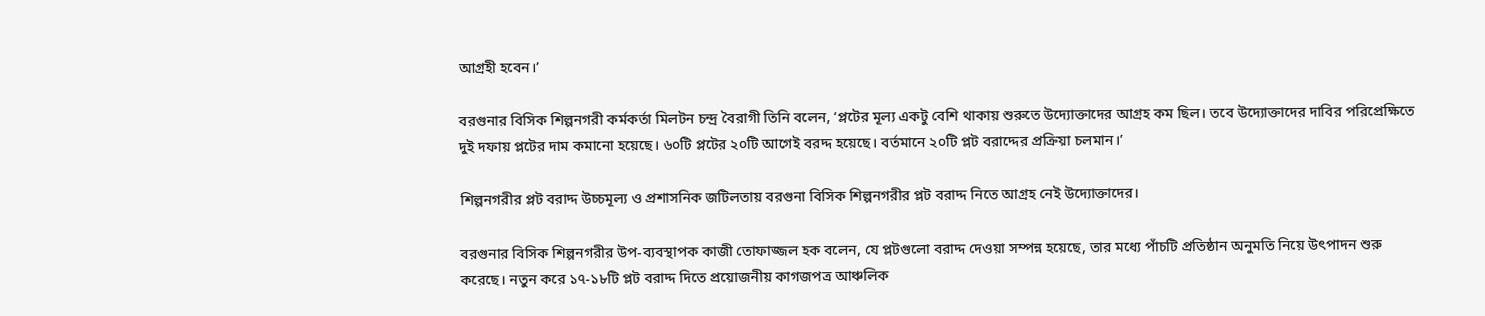আগ্রহী হবেন।’

বরগুনার বিসিক শিল্পনগরী কর্মকর্তা মিলটন চন্দ্র বৈরাগী তিনি বলেন, ‘প্লটের মূল্য একটু বেশি থাকায় শুরুতে উদ্যোক্তাদের আগ্রহ কম ছিল। তবে উদ্যোক্তাদের দাবির পরিপ্রেক্ষিতে দুই দফায় প্লটের দাম কমানো হয়েছে। ৬০টি প্লটের ২০টি আগেই বরদ্দ হয়েছে। বর্তমানে ২০টি প্লট বরাদ্দের প্রক্রিয়া চলমান।’

শিল্পনগরীর প্লট বরাদ্দ উচ্চমূল্য ও প্রশাসনিক জটিলতায় বরগুনা বিসিক শিল্পনগরীর প্লট বরাদ্দ নিতে আগ্রহ নেই উদ্যোক্তাদের।

বরগুনার বিসিক শিল্পনগরীর উপ-ব্যবস্থাপক কাজী তোফাজ্জল হক বলেন, যে প্লটগুলো বরাদ্দ দেওয়া সম্পন্ন হয়েছে, তার মধ্যে পাঁচটি প্রতিষ্ঠান অনুমতি নিয়ে উৎপাদন শুরু করেছে। নতুন করে ১৭-১৮টি প্লট বরাদ্দ দিতে প্রয়োজনীয় কাগজপত্র আঞ্চলিক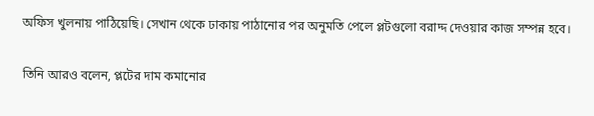অফিস খুলনায় পাঠিয়েছি। সেখান থেকে ঢাকায় পাঠানোর পর অনুমতি পেলে প্লটগুলো বরাদ্দ দেওয়ার কাজ সম্পন্ন হবে।

তিনি আরও বলেন, প্লটের দাম কমানোর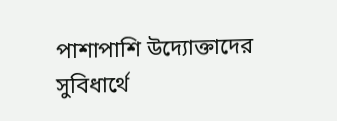পাশাপাশি উদ্যোক্তাদের সুবিধার্থে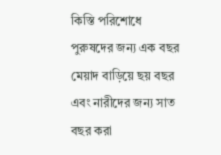কিস্তি পরিশোধে পুরুষদের জন্য এক বছর মেয়াদ বাড়িয়ে ছয় বছর এবং নারীদের জন্য সাত বছর করা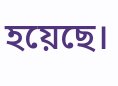হয়েছে।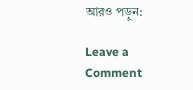আরও পড়ুন:

Leave a Comment